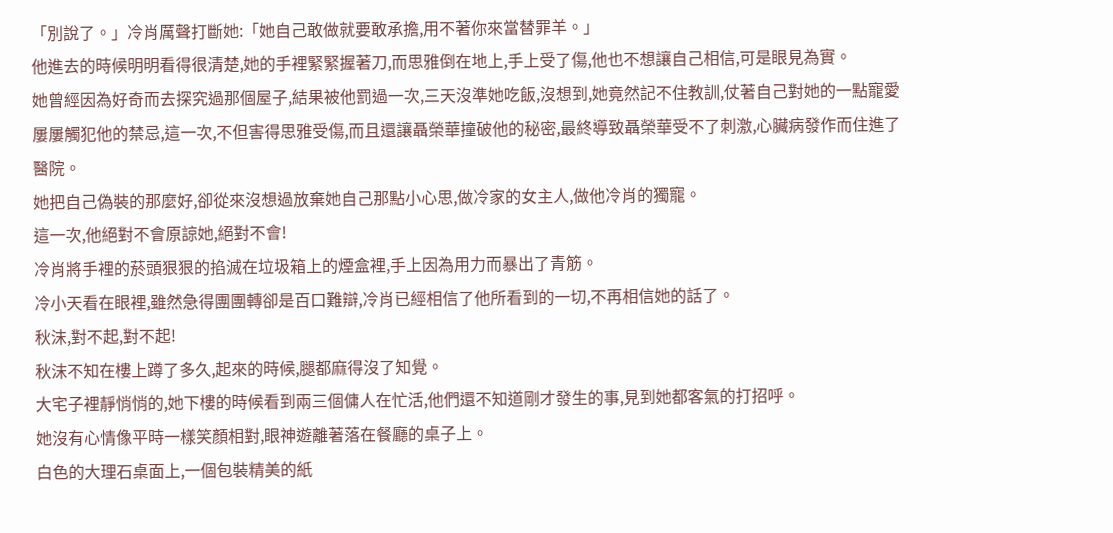「別說了。」冷肖厲聲打斷她:「她自己敢做就要敢承擔,用不著你來當替罪羊。」
他進去的時候明明看得很清楚,她的手裡緊緊握著刀,而思雅倒在地上,手上受了傷,他也不想讓自己相信,可是眼見為實。
她曾經因為好奇而去探究過那個屋子,結果被他罰過一次,三天沒準她吃飯,沒想到,她竟然記不住教訓,仗著自己對她的一點寵愛屢屢觸犯他的禁忌,這一次,不但害得思雅受傷,而且還讓聶榮華撞破他的秘密,最終導致聶榮華受不了刺激,心臟病發作而住進了醫院。
她把自己偽裝的那麼好,卻從來沒想過放棄她自己那點小心思,做冷家的女主人,做他冷肖的獨寵。
這一次,他絕對不會原諒她,絕對不會!
冷肖將手裡的菸頭狠狠的掐滅在垃圾箱上的煙盒裡,手上因為用力而暴出了青筋。
冷小天看在眼裡,雖然急得團團轉卻是百口難辯,冷肖已經相信了他所看到的一切,不再相信她的話了。
秋沫,對不起,對不起!
秋沫不知在樓上蹲了多久,起來的時候,腿都麻得沒了知覺。
大宅子裡靜悄悄的,她下樓的時候看到兩三個傭人在忙活,他們還不知道剛才發生的事,見到她都客氣的打招呼。
她沒有心情像平時一樣笑顏相對,眼神遊離著落在餐廳的桌子上。
白色的大理石桌面上,一個包裝精美的紙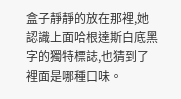盒子靜靜的放在那裡,她認識上面哈根達斯白底黑字的獨特標誌,也猜到了裡面是哪種口味。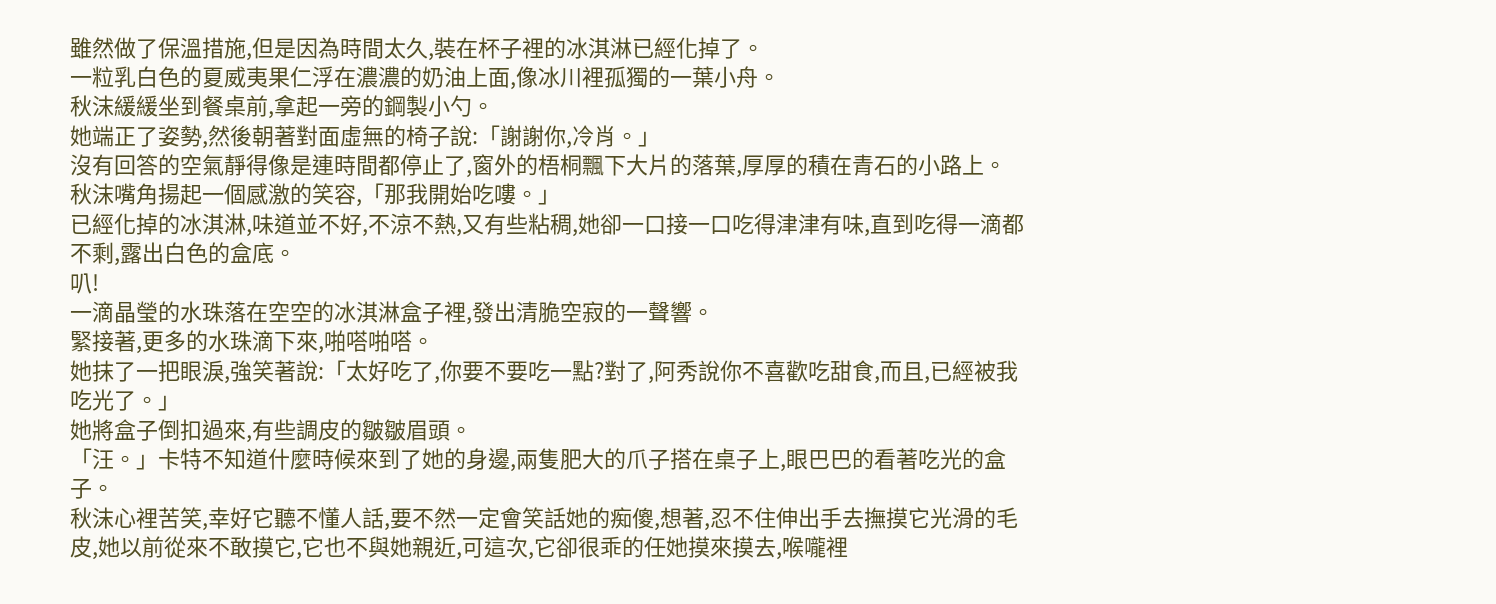雖然做了保溫措施,但是因為時間太久,裝在杯子裡的冰淇淋已經化掉了。
一粒乳白色的夏威夷果仁浮在濃濃的奶油上面,像冰川裡孤獨的一葉小舟。
秋沫緩緩坐到餐桌前,拿起一旁的鋼製小勺。
她端正了姿勢,然後朝著對面虛無的椅子說:「謝謝你,冷肖。」
沒有回答的空氣靜得像是連時間都停止了,窗外的梧桐飄下大片的落葉,厚厚的積在青石的小路上。
秋沫嘴角揚起一個感激的笑容,「那我開始吃嘍。」
已經化掉的冰淇淋,味道並不好,不涼不熱,又有些粘稠,她卻一口接一口吃得津津有味,直到吃得一滴都不剩,露出白色的盒底。
叭!
一滴晶瑩的水珠落在空空的冰淇淋盒子裡,發出清脆空寂的一聲響。
緊接著,更多的水珠滴下來,啪嗒啪嗒。
她抹了一把眼淚,強笑著說:「太好吃了,你要不要吃一點?對了,阿秀說你不喜歡吃甜食,而且,已經被我吃光了。」
她將盒子倒扣過來,有些調皮的皺皺眉頭。
「汪。」卡特不知道什麼時候來到了她的身邊,兩隻肥大的爪子搭在桌子上,眼巴巴的看著吃光的盒子。
秋沫心裡苦笑,幸好它聽不懂人話,要不然一定會笑話她的痴傻,想著,忍不住伸出手去撫摸它光滑的毛皮,她以前從來不敢摸它,它也不與她親近,可這次,它卻很乖的任她摸來摸去,喉嚨裡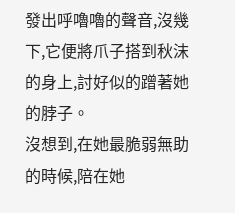發出呼嚕嚕的聲音,沒幾下,它便將爪子搭到秋沫的身上,討好似的蹭著她的脖子。
沒想到,在她最脆弱無助的時候,陪在她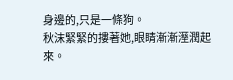身邊的,只是一條狗。
秋沫緊緊的摟著她,眼睛漸漸溼潤起來。